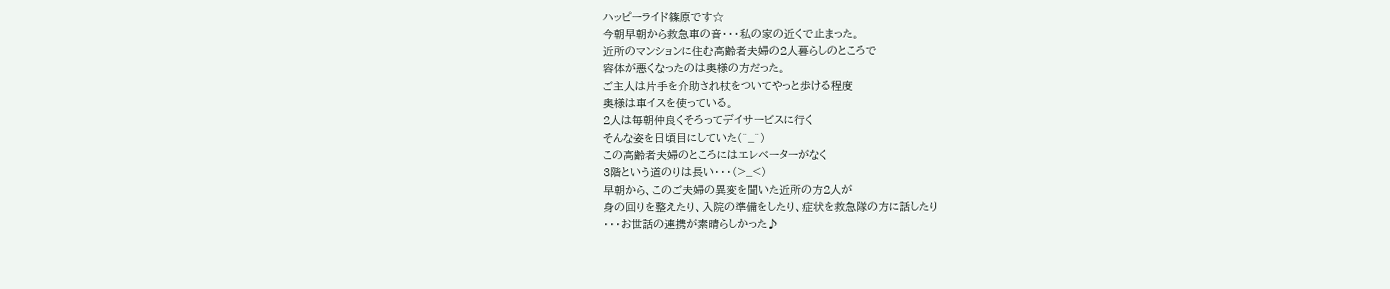ハッピーライド篠原です☆
今朝早朝から救急車の音・・・私の家の近くで止まった。
近所のマンションに住む高齢者夫婦の2人暮らしのところで
容体が悪くなったのは奥様の方だった。
ご主人は片手を介助され杖をついてやっと歩ける程度
奥様は車イスを使っている。
2人は毎朝仲良くそろってデイサービスに行く
そんな姿を日頃目にしていた(^_^)
この高齢者夫婦のところにはエレベーターがなく
3階という道のりは長い・・・(>_<)
早朝から、このご夫婦の異変を聞いた近所の方2人が
身の回りを整えたり、入院の準備をしたり、症状を救急隊の方に話したり
・・・お世話の連携が素晴らしかった♪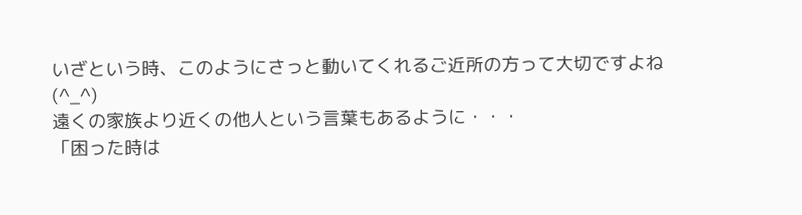いざという時、このようにさっと動いてくれるご近所の方って大切ですよね(^_^)
遠くの家族より近くの他人という言葉もあるように・・・
「困った時は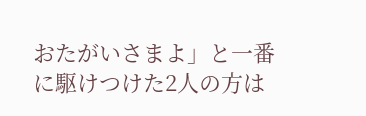おたがいさまよ」と一番に駆けつけた2人の方は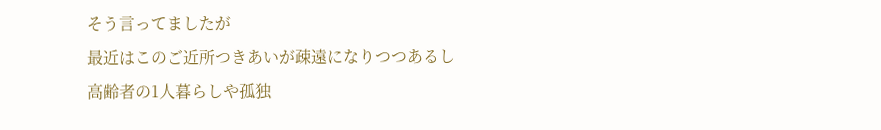そう言ってましたが
最近はこのご近所つきあいが疎遠になりつつあるし
高齢者の1人暮らしや孤独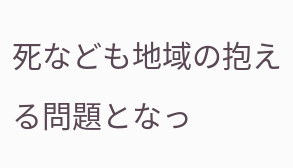死なども地域の抱える問題となっ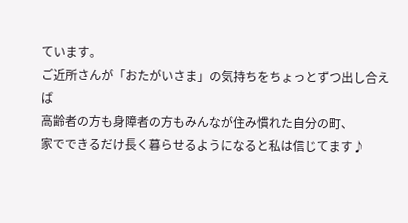ています。
ご近所さんが「おたがいさま」の気持ちをちょっとずつ出し合えば
高齢者の方も身障者の方もみんなが住み慣れた自分の町、
家でできるだけ長く暮らせるようになると私は信じてます♪